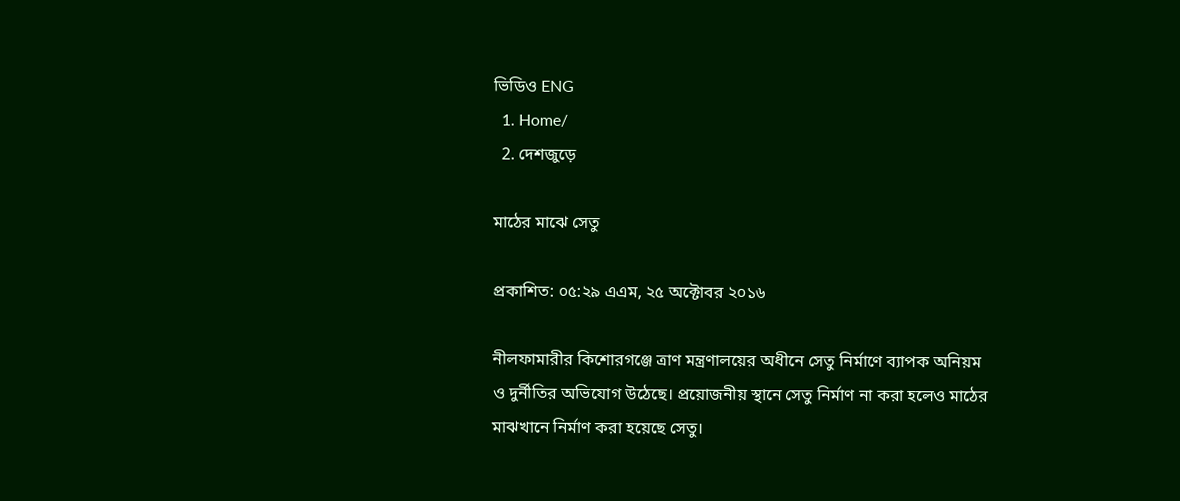ভিডিও ENG
  1. Home/
  2. দেশজুড়ে

মাঠের মাঝে সেতু

প্রকাশিত: ০৫:২৯ এএম, ২৫ অক্টোবর ২০১৬

নীলফামারীর কিশোরগঞ্জে ত্রাণ মন্ত্রণালয়ের অধীনে সেতু নির্মাণে ব্যাপক অনিয়ম ও দুর্নীতির অভিযোগ উঠেছে। প্রয়োজনীয় স্থানে সেতু নির্মাণ না করা হলেও মাঠের মাঝখানে নির্মাণ করা হয়েছে সেতু।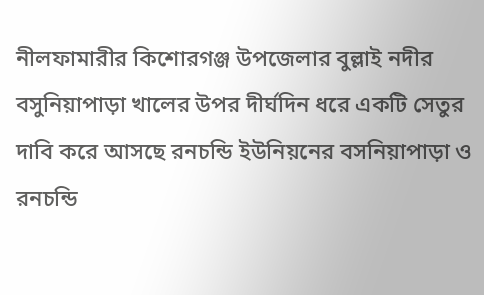নীলফামারীর কিশোরগঞ্জ উপজেলার বুল্লাই নদীর বসুনিয়াপাড়া খালের উপর দীর্ঘদিন ধরে একটি সেতুর দাবি করে আসছে রনচন্ডি ইউনিয়নের বসনিয়াপাড়া ও রনচন্ডি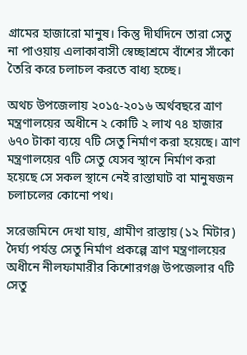গ্রামের হাজারো মানুষ। কিন্তু দীর্ঘদিনে তারা সেতু না পাওয়ায় এলাকাবাসী স্বেচ্ছাশ্রমে বাঁশের সাঁকো তৈরি করে চলাচল করতে বাধ্য হচ্ছে।

অথচ উপজেলায় ২০১৫-২০১৬ অর্থবছরে ত্রাণ মন্ত্রণালয়ের অধীনে ২ কোটি ২ লাখ ৭৪ হাজার ৬৭০ টাকা ব্যয়ে ৭টি সেতু নির্মাণ করা হয়েছে। ত্রাণ মন্ত্রণালয়ের ৭টি সেতু যেসব স্থানে নির্মাণ করা হয়েছে সে সকল স্থানে নেই রাস্তাঘাট বা মানুষজন চলাচলের কোনো পথ।

সরেজমিনে দেখা যায়, গ্রামীণ রাস্তায় (১২ মিটার) দৈর্ঘ্য পর্যন্ত সেতু নির্মাণ প্রকল্পে ত্রাণ মন্ত্রণালয়ের অধীনে নীলফামারীর কিশোরগঞ্জ উপজেলার ৭টি সেতু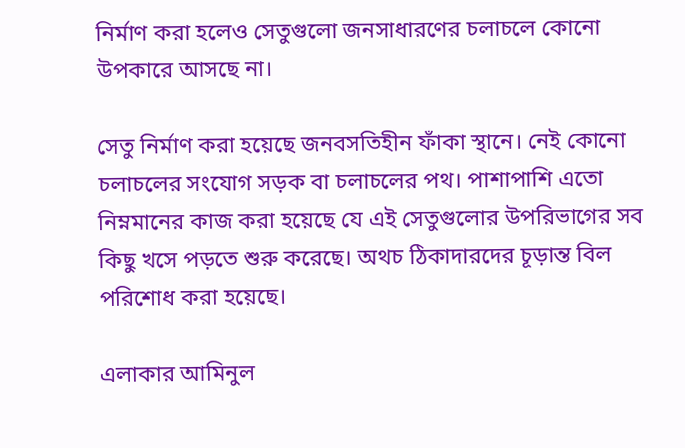নির্মাণ করা হলেও সেতুগুলো জনসাধারণের চলাচলে কোনো উপকারে আসছে না।

সেতু নির্মাণ করা হয়েছে জনবসতিহীন ফাঁকা স্থানে। নেই কোনো চলাচলের সংযোগ সড়ক বা চলাচলের পথ। পাশাপাশি এতো নিম্নমানের কাজ করা হয়েছে যে এই সেতুগুলোর উপরিভাগের সব কিছু খসে পড়তে শুরু করেছে। অথচ ঠিকাদারদের চূড়ান্ত বিল পরিশোধ করা হয়েছে।

এলাকার আমিনুল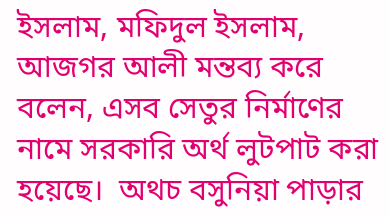ইসলাম, মফিদুল ইসলাম, আজগর আলী মন্তব্য করে বলেন, এসব সেতুর নির্মাণের নামে সরকারি অর্থ লুটপাট করা হয়েছে।  অথচ বসুনিয়া পাড়ার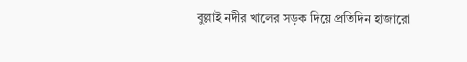বুল্লাই নদীর খালের সড়ক দিয়ে প্রতিদিন হাজারো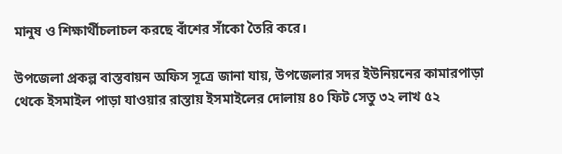মানুষ ও শিক্ষার্থীচলাচল করছে বাঁশের সাঁকো তৈরি করে।

উপজেলা প্রকল্প বাস্তবায়ন অফিস সূত্রে জানা যায়, উপজেলার সদর ইউনিয়নের কামারপাড়া থেকে ইসমাইল পাড়া যাওয়ার রাস্তায় ইসমাইলের দোলায় ৪০ ফিট সেতু ৩২ লাখ ৫২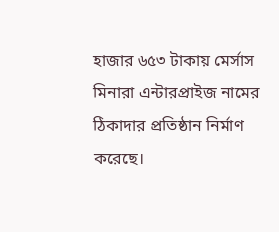হাজার ৬৫৩ টাকায় মের্সাস মিনারা এন্টারপ্রাইজ নামের ঠিকাদার প্রতিষ্ঠান নির্মাণ করেছে।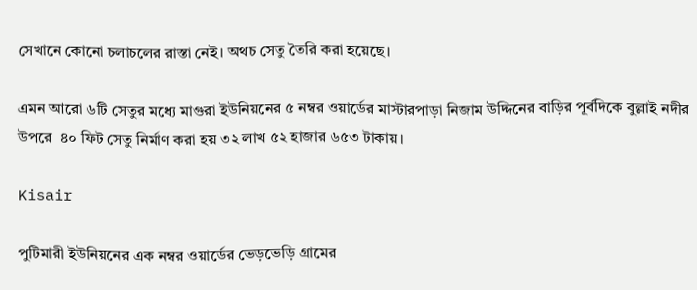সেখানে কোনো চলাচলের রাস্তা নেই। অথচ সেতু তৈরি করা হয়েছে।

এমন আরো ৬টি সেতুর মধ্যে মাগুরা ইউনিয়নের ৫ নম্বর ওয়ার্ডের মাস্টারপাড়া নিজাম উদ্দিনের বাড়ির পূর্বদিকে বুল্লাই নদীর উপরে  ৪০ ফিট সেতু নির্মাণ করা হয় ৩২ লাখ ৫২ হাজার ৬৫৩ টাকায়।

Kisair

পুটিমারী ইউনিয়নের এক নম্বর ওয়ার্ডের ভেড়ভেড়ি গ্রামের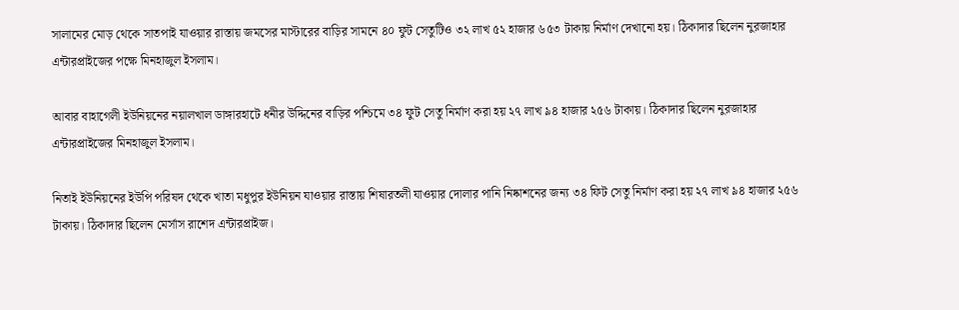সালামের মোড় থেকে সাতপাই যাওয়ার রাস্তায় জমসের মাস্টারের বাড়ির সামনে ৪০ ফুট সেতুটিও ৩২ লাখ ৫২ হাজার ৬৫৩ টাকায় নির্মাণ দেখানো হয়। ঠিকাদার ছিলেন নুরজাহার এন্টারপ্রাইজের পক্ষে মিনহাজুল ইসলাম।

আবার বাহাগেলী ইউনিয়নের নয়ালখাল ডাঙ্গারহাটে ধনীর উদ্দিনের বাড়ির পশ্চিমে ৩৪ ফুট সেতু নির্মাণ করা হয় ২৭ লাখ ৯৪ হাজার ২৫৬ টাকায়। ঠিকাদার ছিলেন নুরজাহার এন্টারপ্রাইজের মিনহাজুল ইসলাম।

নিতাই ইউনিয়নের ইউপি পরিষদ থেকে খাতা মধুপুর ইউনিয়ন যাওয়ার রাস্তায় শিষারতলী যাওয়ার দোলার পানি নিষ্কাশনের জন্য ৩৪ ফিট সেতু নির্মাণ করা হয় ২৭ লাখ ৯৪ হাজার ২৫৬ টাকায়। ঠিকাদার ছিলেন মের্সাস রাশেদ এন্টারপ্রাইজ।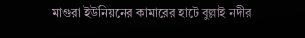মাগুরা ইউনিয়নের কামারের হাটে বুল্লাই নদীর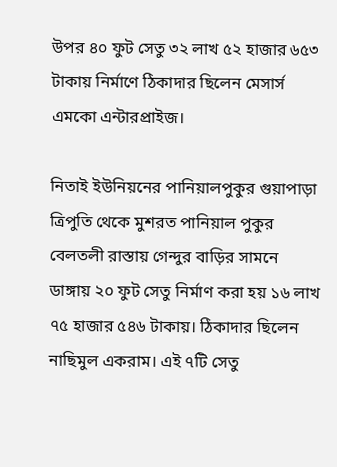উপর ৪০ ফুট সেতু ৩২ লাখ ৫২ হাজার ৬৫৩ টাকায় নির্মাণে ঠিকাদার ছিলেন মেসার্স এমকো এন্টারপ্রাইজ।

নিতাই ইউনিয়নের পানিয়ালপুকুর গুয়াপাড়া ত্রিপুতি থেকে মুশরত পানিয়াল পুকুর বেলতলী রাস্তায় গেন্দুর বাড়ির সামনে ডাঙ্গায় ২০ ফুট সেতু নির্মাণ করা হয় ১৬ লাখ ৭৫ হাজার ৫৪৬ টাকায়। ঠিকাদার ছিলেন নাছিমুল একরাম। এই ৭টি সেতু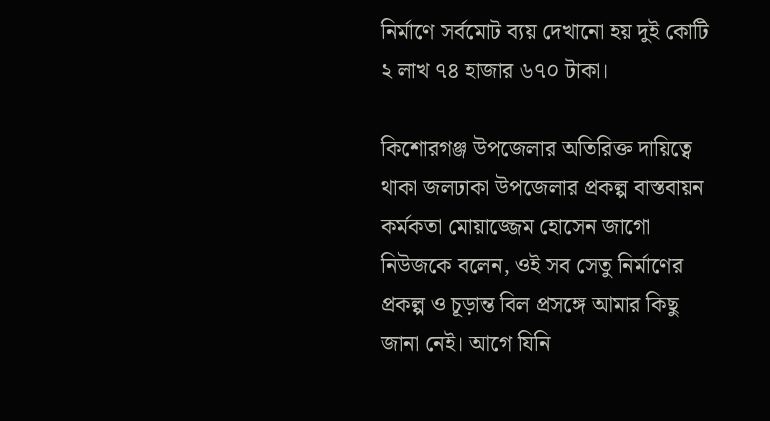নির্মাণে সর্বমোট ব্যয় দেখানো হয় দুই কোটি ২ লাখ ৭৪ হাজার ৬৭০ টাকা।

কিশোরগঞ্জ উপজেলার অতিরিক্ত দায়িত্বে থাকা জলঢাকা উপজেলার প্রকল্প বাস্তবায়ন কর্মকতা মোয়াজ্জেম হোসেন জাগো নিউজকে বলেন, ওই সব সেতু নির্মাণের প্রকল্প ও চূড়ান্ত বিল প্রসঙ্গে আমার কিছু জানা নেই। আগে যিনি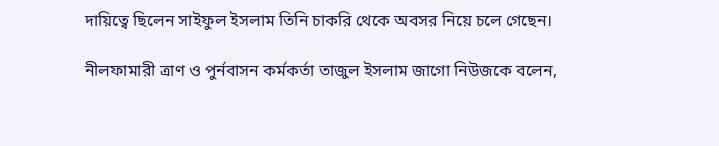দায়িত্বে ছিলেন সাইফুল ইসলাম তিনি চাকরি থেকে অবসর নিয়ে চলে গেছেন।

নীলফামারী ত্রাণ ও পুর্নবাসন কর্মকর্তা তাজুল ইসলাম জাগো নিউজকে বলেন,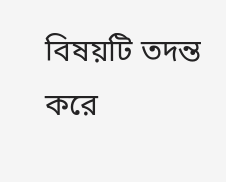বিষয়টি তদন্ত করে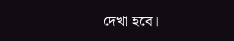দেখা হবে।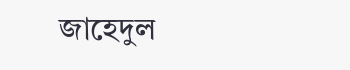জাহেদুল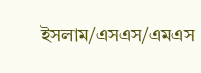ইসলাম/এসএস/এমএস